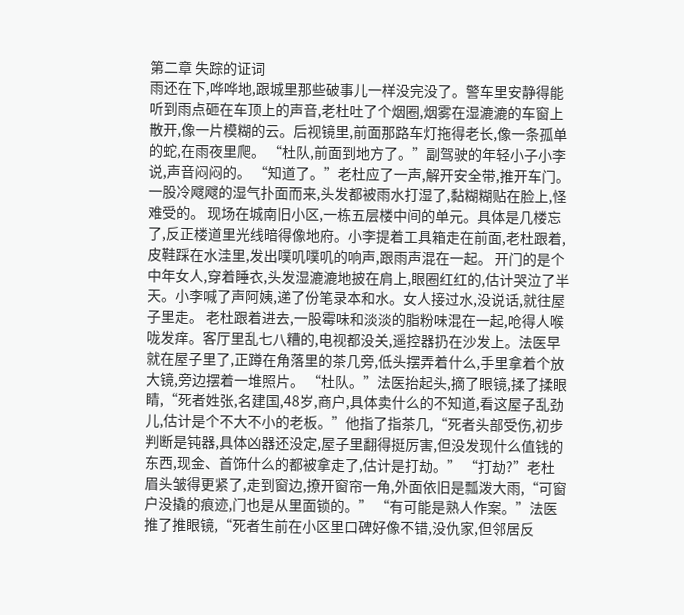第二章 失踪的证词
雨还在下,哗哗地,跟城里那些破事儿一样没完没了。警车里安静得能听到雨点砸在车顶上的声音,老杜吐了个烟圈,烟雾在湿漉漉的车窗上散开,像一片模糊的云。后视镜里,前面那路车灯拖得老长,像一条孤单的蛇,在雨夜里爬。 “杜队,前面到地方了。”副驾驶的年轻小子小李说,声音闷闷的。 “知道了。”老杜应了一声,解开安全带,推开车门。一股冷飕飕的湿气扑面而来,头发都被雨水打湿了,黏糊糊贴在脸上,怪难受的。 现场在城南旧小区,一栋五层楼中间的单元。具体是几楼忘了,反正楼道里光线暗得像地府。小李提着工具箱走在前面,老杜跟着,皮鞋踩在水洼里,发出噗叽噗叽的响声,跟雨声混在一起。 开门的是个中年女人,穿着睡衣,头发湿漉漉地披在肩上,眼圈红红的,估计哭泣了半天。小李喊了声阿姨,递了份笔录本和水。女人接过水,没说话,就往屋子里走。 老杜跟着进去,一股霉味和淡淡的脂粉味混在一起,呛得人喉咙发痒。客厅里乱七八糟的,电视都没关,遥控器扔在沙发上。法医早就在屋子里了,正蹲在角落里的茶几旁,低头摆弄着什么,手里拿着个放大镜,旁边摆着一堆照片。 “杜队。”法医抬起头,摘了眼镜,揉了揉眼睛,“死者姓张,名建国,48岁,商户,具体卖什么的不知道,看这屋子乱劲儿,估计是个不大不小的老板。”他指了指茶几,“死者头部受伤,初步判断是钝器,具体凶器还没定,屋子里翻得挺厉害,但没发现什么值钱的东西,现金、首饰什么的都被拿走了,估计是打劫。” “打劫?”老杜眉头皱得更紧了,走到窗边,撩开窗帘一角,外面依旧是瓢泼大雨,“可窗户没撬的痕迹,门也是从里面锁的。” “有可能是熟人作案。”法医推了推眼镜,“死者生前在小区里口碑好像不错,没仇家,但邻居反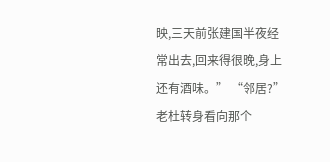映,三天前张建国半夜经常出去,回来得很晚,身上还有酒味。” “邻居?”老杜转身看向那个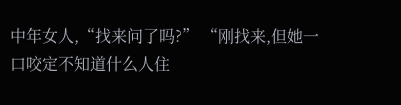中年女人,“找来问了吗?” “刚找来,但她一口咬定不知道什么人住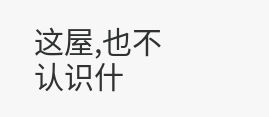这屋,也不认识什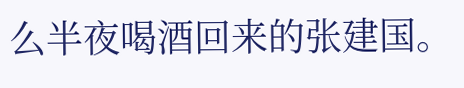么半夜喝酒回来的张建国。